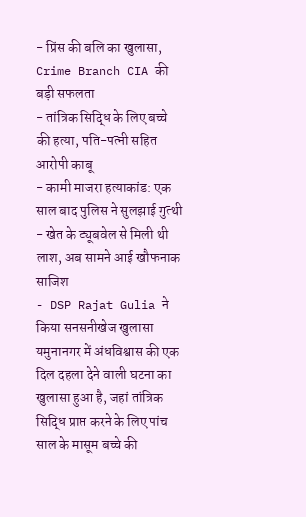- प्रिंस की बलि का खुलासा, Crime Branch CIA की बड़ी सफलता
- तांत्रिक सिद्धि के लिए बच्चे की हत्या, पति-पत्नी सहित आरोपी काबू
- कामी माजरा हत्याकांड: एक साल बाद पुलिस ने सुलझाई गुत्थी
- खेत के ट्यूबवेल से मिली थी लाश, अब सामने आई खौफनाक साजिश
- DSP Rajat Gulia ने किया सनसनीखेज खुलासा
यमुनानगर में अंधविश्वास की एक दिल दहला देने वाली घटना का खुलासा हुआ है, जहां तांत्रिक सिद्धि प्राप्त करने के लिए पांच साल के मासूम बच्चे की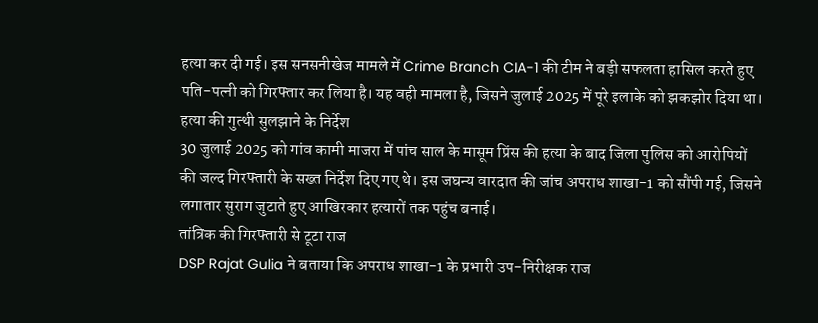हत्या कर दी गई। इस सनसनीखेज मामले में Crime Branch CIA-1 की टीम ने बड़ी सफलता हासिल करते हुए पति-पत्नी को गिरफ्तार कर लिया है। यह वही मामला है, जिसने जुलाई 2025 में पूरे इलाके को झकझोर दिया था।
हत्या की गुत्थी सुलझाने के निर्देश
30 जुलाई 2025 को गांव कामी माजरा में पांच साल के मासूम प्रिंस की हत्या के बाद जिला पुलिस को आरोपियों की जल्द गिरफ्तारी के सख्त निर्देश दिए गए थे। इस जघन्य वारदात की जांच अपराध शाखा-1 को सौंपी गई, जिसने लगातार सुराग जुटाते हुए आखिरकार हत्यारों तक पहुंच बनाई।
तांत्रिक की गिरफ्तारी से टूटा राज
DSP Rajat Gulia ने बताया कि अपराध शाखा-1 के प्रभारी उप-निरीक्षक राज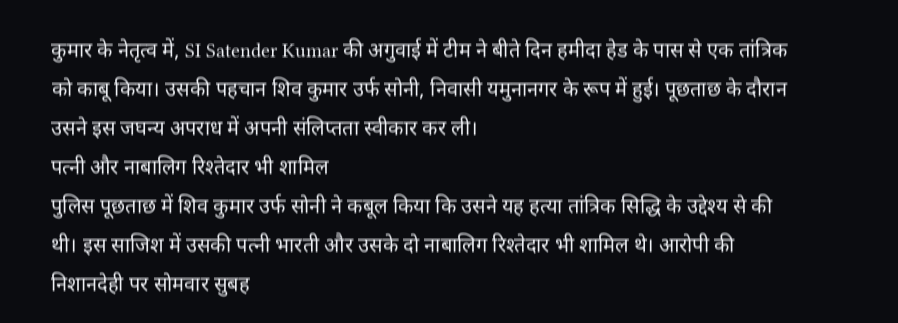कुमार के नेतृत्व में, SI Satender Kumar की अगुवाई में टीम ने बीते दिन हमीदा हेड के पास से एक तांत्रिक को काबू किया। उसकी पहचान शिव कुमार उर्फ सोनी, निवासी यमुनानगर के रूप में हुई। पूछताछ के दौरान उसने इस जघन्य अपराध में अपनी संलिप्तता स्वीकार कर ली।
पत्नी और नाबालिग रिश्तेदार भी शामिल
पुलिस पूछताछ में शिव कुमार उर्फ सोनी ने कबूल किया कि उसने यह हत्या तांत्रिक सिद्धि के उद्देश्य से की थी। इस साजिश में उसकी पत्नी भारती और उसके दो नाबालिग रिश्तेदार भी शामिल थे। आरोपी की निशानदेही पर सोमवार सुबह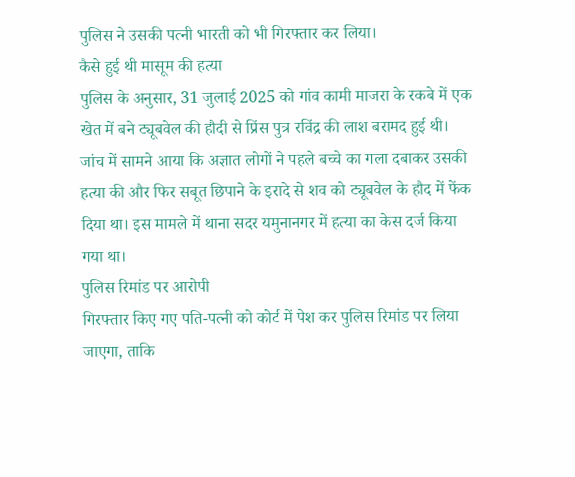पुलिस ने उसकी पत्नी भारती को भी गिरफ्तार कर लिया।
कैसे हुई थी मासूम की हत्या
पुलिस के अनुसार, 31 जुलाई 2025 को गांव कामी माजरा के रकबे में एक खेत में बने ट्यूबवेल की हौदी से प्रिंस पुत्र रविंद्र की लाश बरामद हुई थी। जांच में सामने आया कि अज्ञात लोगों ने पहले बच्चे का गला दबाकर उसकी हत्या की और फिर सबूत छिपाने के इरादे से शव को ट्यूबवेल के हौद में फेंक दिया था। इस मामले में थाना सदर यमुनानगर में हत्या का केस दर्ज किया गया था।
पुलिस रिमांड पर आरोपी
गिरफ्तार किए गए पति-पत्नी को कोर्ट में पेश कर पुलिस रिमांड पर लिया जाएगा, ताकि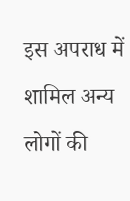इस अपराध में शामिल अन्य लोगों की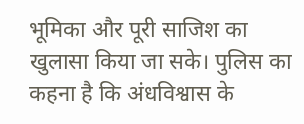भूमिका और पूरी साजिश का खुलासा किया जा सके। पुलिस का कहना है कि अंधविश्वास के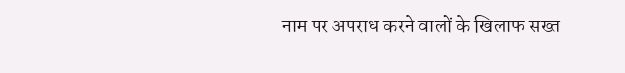नाम पर अपराध करने वालों के खिलाफ सख्त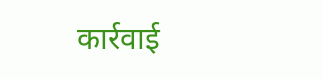कार्रवाई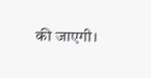की जाएगी।